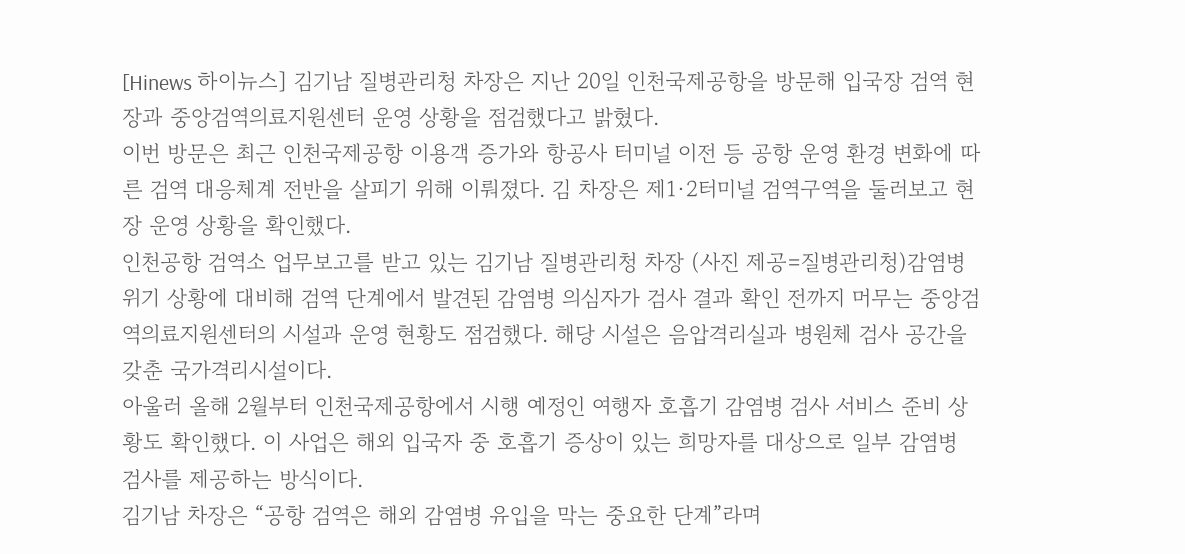[Hinews 하이뉴스] 김기남 질병관리청 차장은 지난 20일 인천국제공항을 방문해 입국장 검역 현장과 중앙검역의료지원센터 운영 상황을 점검했다고 밝혔다.
이번 방문은 최근 인천국제공항 이용객 증가와 항공사 터미널 이전 등 공항 운영 환경 변화에 따른 검역 대응체계 전반을 살피기 위해 이뤄졌다. 김 차장은 제1·2터미널 검역구역을 둘러보고 현장 운영 상황을 확인했다.
인천공항 검역소 업무보고를 받고 있는 김기남 질병관리청 차장 (사진 제공=질병관리청)감염병 위기 상황에 대비해 검역 단계에서 발견된 감염병 의심자가 검사 결과 확인 전까지 머무는 중앙검역의료지원센터의 시설과 운영 현황도 점검했다. 해당 시설은 음압격리실과 병원체 검사 공간을 갖춘 국가격리시설이다.
아울러 올해 2월부터 인천국제공항에서 시행 예정인 여행자 호흡기 감염병 검사 서비스 준비 상황도 확인했다. 이 사업은 해외 입국자 중 호흡기 증상이 있는 희망자를 대상으로 일부 감염병 검사를 제공하는 방식이다.
김기남 차장은 “공항 검역은 해외 감염병 유입을 막는 중요한 단계”라며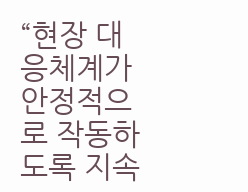“현장 대응체계가 안정적으로 작동하도록 지속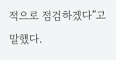적으로 점검하겠다”고 말했다.